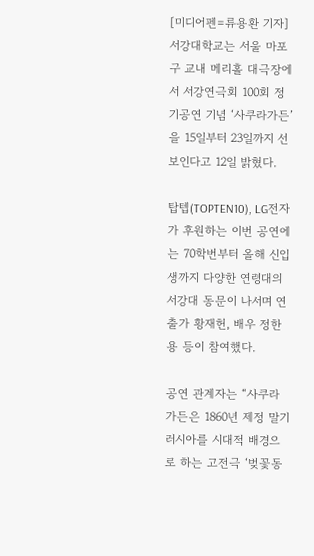[미디어펜=류용환 기자] 서강대학교는 서울 마포구 교내 메리홀 대극장에서 서강연극회 100회 정기공연 기념 ‘사쿠라가든’을 15일부터 23일까지 선보인다고 12일 밝혔다.

탑텝(TOPTEN10), LG전자가 후원하는 이번 공연에는 70학번부터 올해 신입생까지 다양한 연령대의 서강대 동문이 나서며 연출가 황재헌, 배우 정한용 등이 참여했다.

공연 관계자는 “사쿠라 가든은 1860년 제정 말기 러시아를 시대적 배경으로 하는 고전극 ‘벚꽃동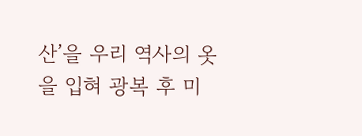산’을 우리 역사의 옷을 입혀 광복 후 미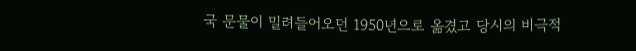국 문물이 밀려들어오던 1950년으로 옮겼고 당시의 비극적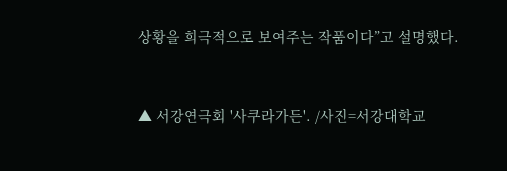상황을 희극적으로 보여주는 작품이다”고 설명했다.


▲ 서강연극회 '사쿠라가든'. /사진=서강대학교